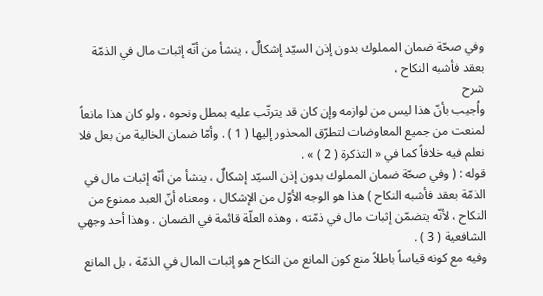وفي صحّة ضمان المملوك بدون إذن السيّد إشكالٌ ، ينشأ من أنّه إثبات مال في الذمّة بعقد فأشبه النكاح ،
شرح
واُجيب بأنّ هذا ليس من لوازمه وإن كان قد يترتّب عليه بمطل ونحوه ، ولو كان هذا مانعاً لمنعت من جميع المعاوضات لتطرّق المحذور إليها ( 1 ) . وأمّا ضمان الخالية من بعل فلا نعلم فيه خلافاً كما في « التذكرة ( 2 ) » .
قوله : ( وفي صحّة ضمان المملوك بدون إذن السيّد إشكالٌ ، ينشأ من أنّه إثبات مال في الذمّة بعقد فأشبه النكاح ) هذا هو الوجه الأوّل من الإشكال ، ومعناه أنّ العبد ممنوع من النكاح ، لأنّه يتضمّن إثبات مال في ذمّته ، وهذه العلّة قائمة في الضمان . وهذا أحد وجهي الشافعية ( 3 ) .
وفيه مع كونه قياساً باطلاً منع كون المانع من النكاح هو إثبات المال في الذمّة ، بل المانع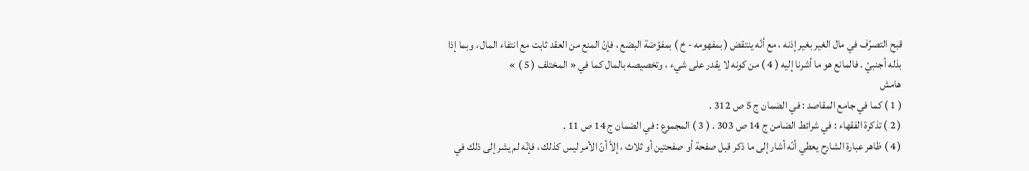قبح التصرّف في مال الغير بغير إذنه ، مع أنّه ينتقض ( بمفهومه - خ ) بمفوّضة البضع ، فإنّ المنع من العقد ثابت مع انتفاء المال ، وبما إذا بذله أجنبيّ . فالمانع هو ما أشرنا إليه ( 4 ) من كونه لا يقدر على شيء ، وتخصيصه بالمال كما في « المختلف ( 5 ) »
هامش
( 1 ) كما في جامع المقاصد : في الضمان ج 5 ص 312 .
( 2 ) تذكرة الفقهاء : في شرائط الضامن ج 14 ص 303 . ( 3 ) المجموع : في الضمان ج 14 ص 11 .
( 4 ) ظاهر عبارة الشارح يعطي أنّه أشار إلى ما ذكر قبل صفحة أو صفحتين أو ثلاث ، إلاّ أنّ الأمر ليس كذلك ، فإنّه لم يشر إلى ذلك في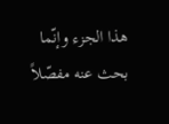هذا الجزء وإنّما بحث عنه مفصّلاً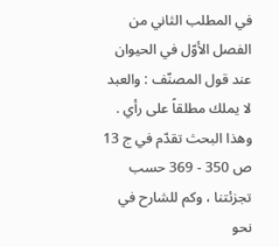في المطلب الثاني من الفصل الأوّل في الحيوان عند قول المصنّف : والعبد لا يملك مطلقاً على رأي . وهذا البحث تقدّم في ج 13 ص 350 - 369 حسب تجزئتنا ، وكم للشارح في نحو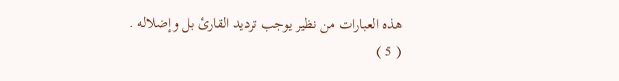هذه العبارات من نظير يوجب ترديد القارئ بل وإضلاله .
( 5 )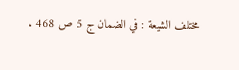مختلف الشيعة : في الضمان ج 5 ص 468 .